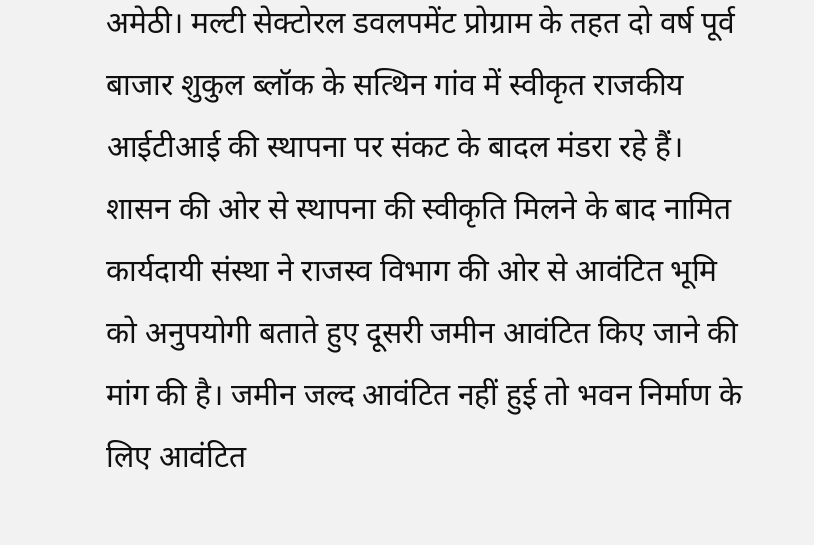अमेठी। मल्टी सेक्टोरल डवलपमेंट प्रोग्राम के तहत दो वर्ष पूर्व बाजार शुकुल ब्लॉक के सत्थिन गांव में स्वीकृत राजकीय आईटीआई की स्थापना पर संकट के बादल मंडरा रहे हैं।
शासन की ओर से स्थापना की स्वीकृति मिलने के बाद नामित कार्यदायी संस्था ने राजस्व विभाग की ओर से आवंटित भूमि को अनुपयोगी बताते हुए दूसरी जमीन आवंटित किए जाने की मांग की है। जमीन जल्द आवंटित नहीं हुई तो भवन निर्माण के लिए आवंटित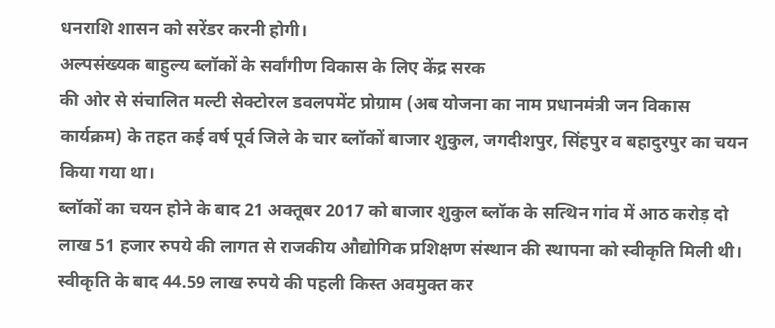धनराशि शासन को सरेंडर करनी होगी।
अल्पसंख्यक बाहुल्य ब्लॉकों के सर्वांगीण विकास के लिए केंद्र सरक
की ओर से संचालित मल्टी सेक्टोरल डवलपमेंट प्रोग्राम (अब योजना का नाम प्रधानमंत्री जन विकास कार्यक्रम) के तहत कई वर्ष पूर्व जिले के चार ब्लॉकों बाजार शुकुल, जगदीशपुर, सिंहपुर व बहादुरपुर का चयन किया गया था।
ब्लॉकों का चयन होने के बाद 21 अक्तूबर 2017 को बाजार शुकुल ब्लॉक के सत्थिन गांव में आठ करोड़ दो लाख 51 हजार रुपये की लागत से राजकीय औद्योगिक प्रशिक्षण संस्थान की स्थापना को स्वीकृति मिली थी।
स्वीकृति के बाद 44.59 लाख रुपये की पहली किस्त अवमुक्त कर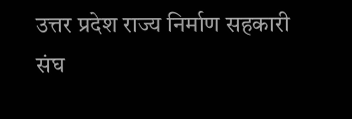उत्तर प्रदेश राज्य निर्माण सहकारी संघ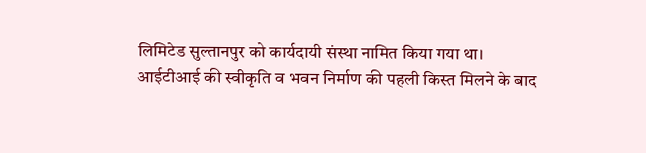लिमिटेड सुल्तानपुर को कार्यदायी संस्था नामित किया गया था।
आईटीआई की स्वीकृति व भवन निर्माण की पहली किस्त मिलने के बाद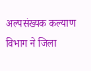अल्पसंख्यक कल्याण विभाग ने जिला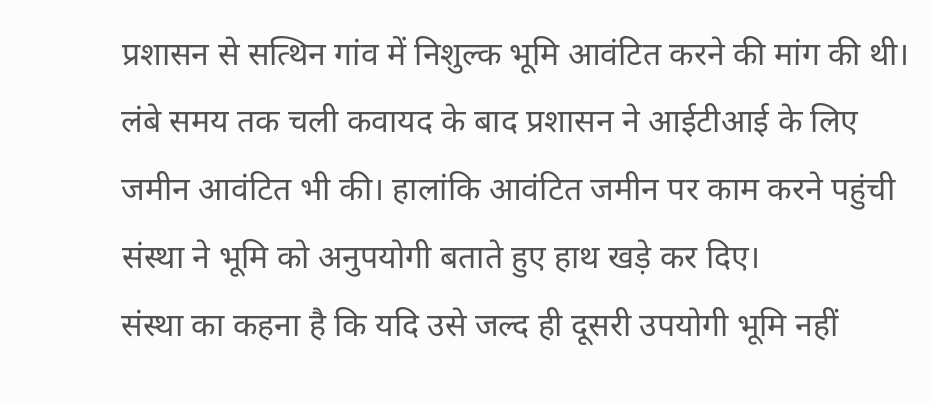प्रशासन से सत्थिन गांव में निशुल्क भूमि आवंटित करने की मांग की थी।
लंबे समय तक चली कवायद के बाद प्रशासन ने आईटीआई के लिए जमीन आवंटित भी की। हालांकि आवंटित जमीन पर काम करने पहुंची संस्था ने भूमि को अनुपयोगी बताते हुए हाथ खड़े कर दिए।
संस्था का कहना है कि यदि उसे जल्द ही दूसरी उपयोगी भूमि नहीं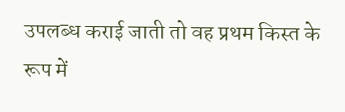उपलब्ध कराई जाती तो वह प्रथम किस्त के रूप में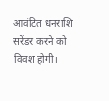आवंटित धनराशि सरेंडर करने को विवश होगी।